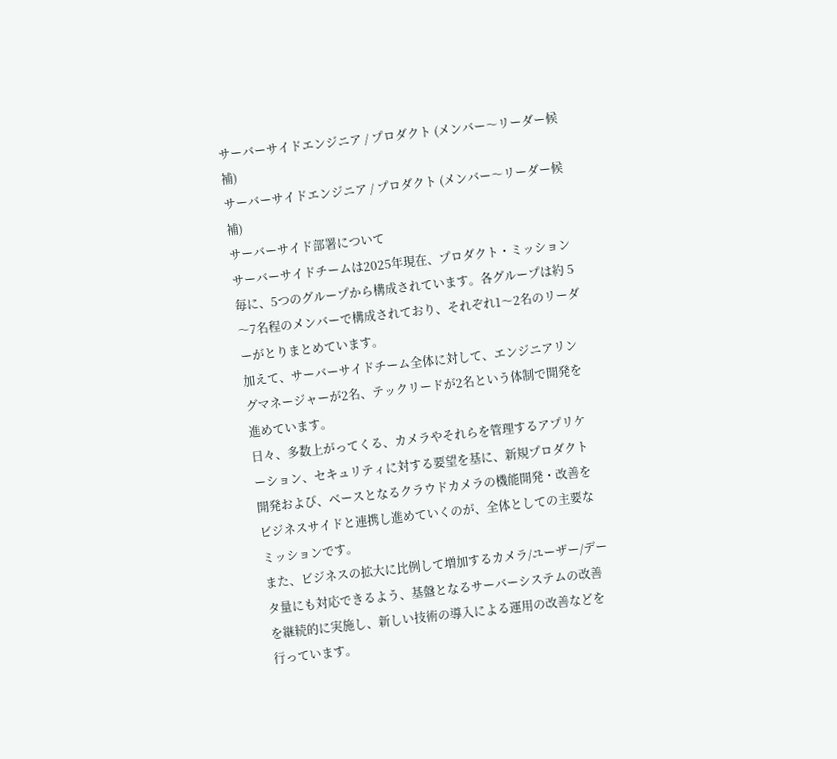サーバーサイドエンジニア / プロダクト (メンバー〜リーダー候補)
サーバーサイドエンジニア / プロダクト (メンバー〜リーダー候補)
サーバーサイド部署について
サーバーサイドチームは2025年現在、プロダクト・ミッション毎に、5つのグループから構成されています。各グループは約 5〜7名程のメンバーで構成されており、それぞれ1〜2名のリーダーがとりまとめています。
加えて、サーバーサイドチーム全体に対して、エンジニアリングマネージャーが2名、テックリードが2名という体制で開発を進めています。
日々、多数上がってくる、カメラやそれらを管理するアプリケーション、セキュリティに対する要望を基に、新規プロダクト開発および、ベースとなるクラウドカメラの機能開発・改善をビジネスサイドと連携し進めていくのが、全体としての主要なミッションです。
また、ビジネスの拡⼤に⽐例して増加するカメラ/ユーザー/データ量にも対応できるよう、基盤となるサーバーシステムの改善を継続的に実施し、新しい技術の導⼊による運⽤の改善などを行っています。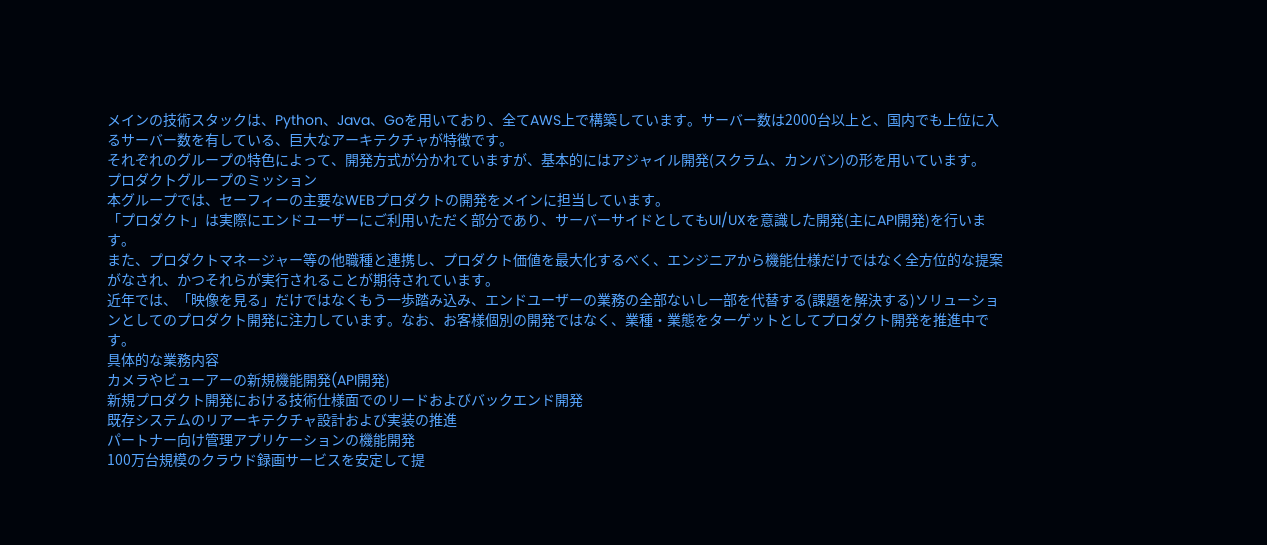メインの技術スタックは、Python、Java、Goを用いており、全てAWS上で構築しています。サーバー数は2000台以上と、国内でも上位に入るサーバー数を有している、巨大なアーキテクチャが特徴です。
それぞれのグループの特色によって、開発方式が分かれていますが、基本的にはアジャイル開発(スクラム、カンバン)の形を用いています。
プロダクトグループのミッション
本グループでは、セーフィーの主要なWEBプロダクトの開発をメインに担当しています。
「プロダクト」は実際にエンドユーザーにご利用いただく部分であり、サーバーサイドとしてもUI/UXを意識した開発(主にAPI開発)を行います。
また、プロダクトマネージャー等の他職種と連携し、プロダクト価値を最大化するべく、エンジニアから機能仕様だけではなく全方位的な提案がなされ、かつそれらが実行されることが期待されています。
近年では、「映像を見る」だけではなくもう一歩踏み込み、エンドユーザーの業務の全部ないし一部を代替する(課題を解決する)ソリューションとしてのプロダクト開発に注力しています。なお、お客様個別の開発ではなく、業種・業態をターゲットとしてプロダクト開発を推進中です。
具体的な業務内容
カメラやビューアーの新規機能開発(API開発)
新規プロダクト開発における技術仕様面でのリードおよびバックエンド開発
既存システムのリアーキテクチャ設計および実装の推進
パートナー向け管理アプリケーションの機能開発
100万台規模のクラウド録画サービスを安定して提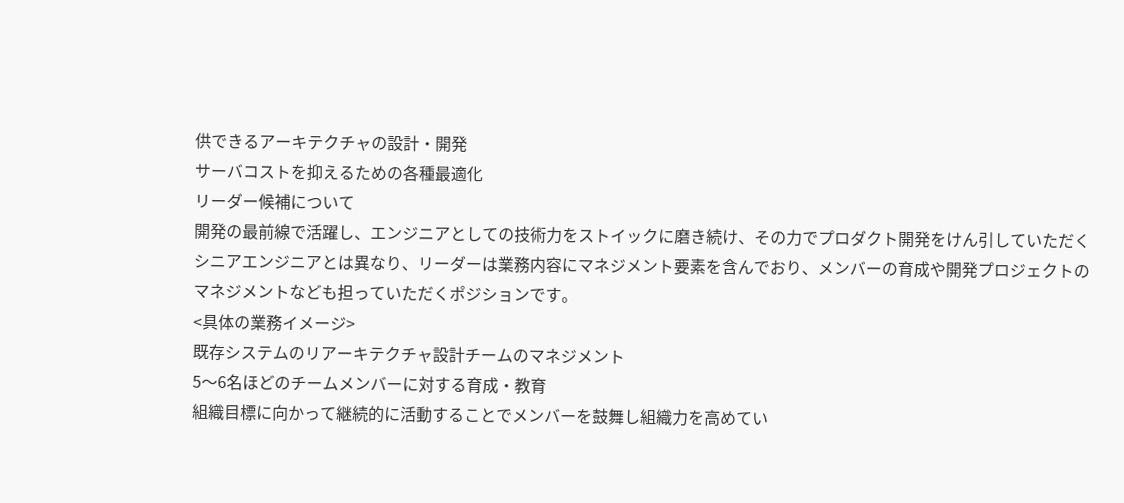供できるアーキテクチャの設計‧開発
サーバコストを抑えるための各種最適化
リーダー候補について
開発の最前線で活躍し、エンジニアとしての技術力をストイックに磨き続け、その力でプロダクト開発をけん引していただくシニアエンジニアとは異なり、リーダーは業務内容にマネジメント要素を含んでおり、メンバーの育成や開発プロジェクトのマネジメントなども担っていただくポジションです。
<具体の業務イメージ>
既存システムのリアーキテクチャ設計チームのマネジメント
5〜6名ほどのチームメンバーに対する育成‧教育
組織目標に向かって継続的に活動することでメンバーを鼓舞し組織力を高めてい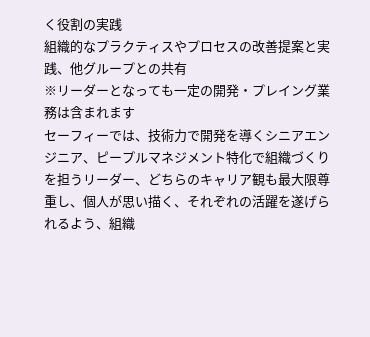く役割の実践
組織的なプラクティスやプロセスの改善提案と実践、他グループとの共有
※リーダーとなっても一定の開発・プレイング業務は含まれます
セーフィーでは、技術力で開発を導くシニアエンジニア、ピープルマネジメント特化で組織づくりを担うリーダー、どちらのキャリア観も最大限尊重し、個人が思い描く、それぞれの活躍を遂げられるよう、組織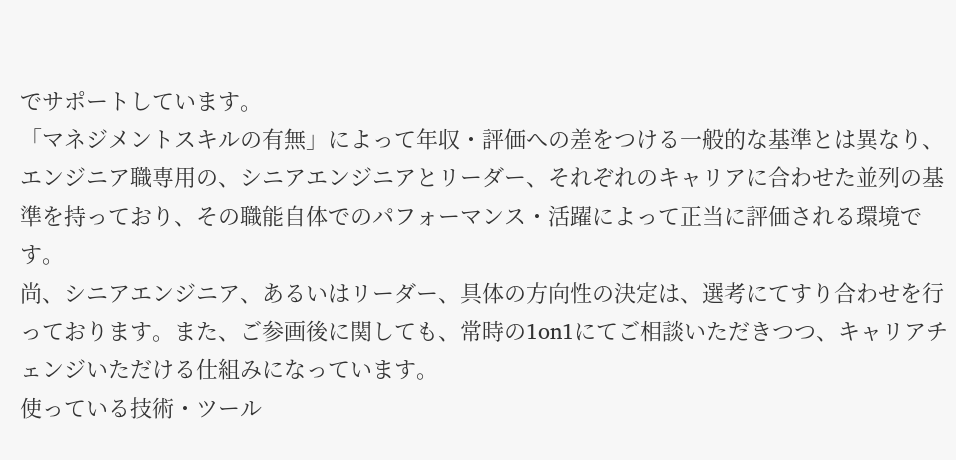でサポートしています。
「マネジメントスキルの有無」によって年収・評価への差をつける一般的な基準とは異なり、エンジニア職専用の、シニアエンジニアとリーダー、それぞれのキャリアに合わせた並列の基準を持っており、その職能自体でのパフォーマンス・活躍によって正当に評価される環境です。
尚、シニアエンジニア、あるいはリーダー、具体の方向性の決定は、選考にてすり合わせを行っております。また、ご参画後に関しても、常時の1on1にてご相談いただきつつ、キャリアチェンジいただける仕組みになっています。
使っている技術・ツール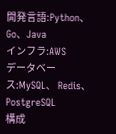開発言語:Python、Go、Java
インフラ:AWS
データベース:MySQL、 Redis、PostgreSQL
構成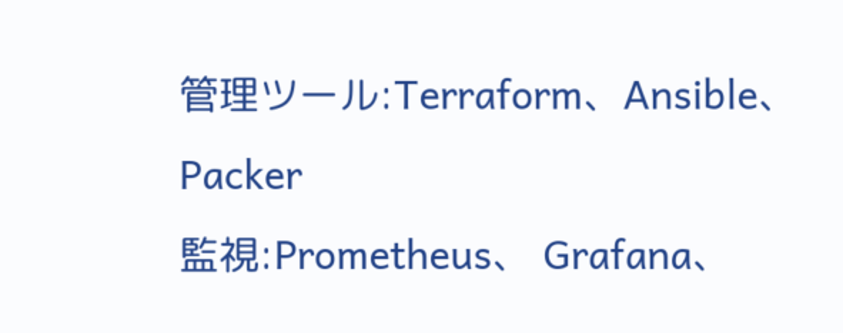管理ツール:Terraform、Ansible、Packer
監視:Prometheus、 Grafana、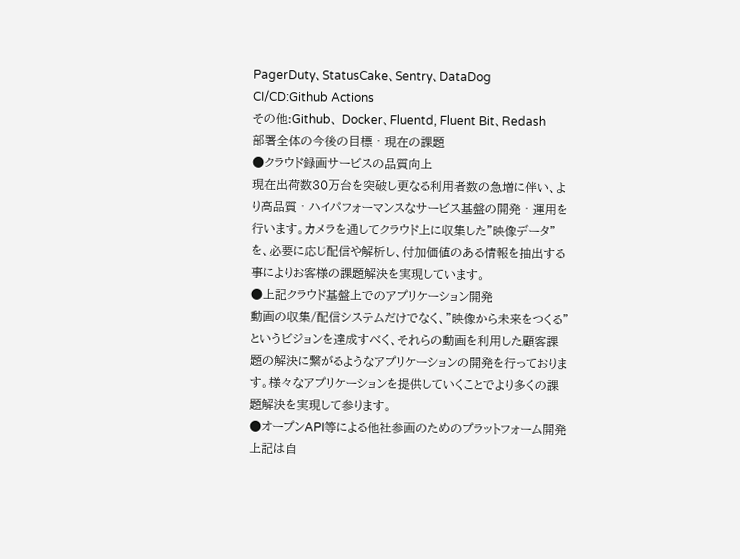PagerDuty、StatusCake、Sentry、DataDog
CI/CD:Github Actions
その他:Github、 Docker、Fluentd, Fluent Bit、Redash
部署全体の今後の目標‧現在の課題
●クラウド録画サービスの品質向上
現在出荷数30万台を突破し更なる利用者数の急増に伴い、より高品質‧ハイパフォーマンスなサービス基盤の開発‧運用を行います。カメラを通してクラウド上に収集した"映像データ"を、必要に応じ配信や解析し、付加価値のある情報を抽出する事によりお客様の課題解決を実現しています。
●上記クラウド基盤上でのアプリケーション開発
動画の収集/配信システムだけでなく、"映像から未来をつくる"というビジョンを達成すべく、それらの動画を利用した顧客課題の解決に繋がるようなアプリケーションの開発を行っております。様々なアプリケーションを提供していくことでより多くの課題解決を実現して参ります。
●オープンAPI等による他社参画のためのプラットフォーム開発
上記は自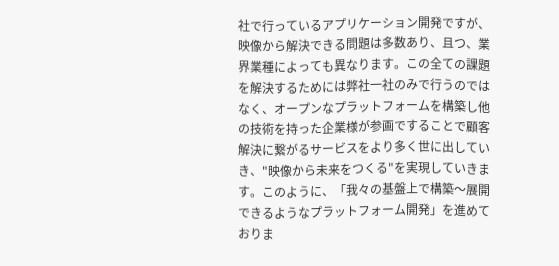社で行っているアプリケーション開発ですが、映像から解決できる問題は多数あり、且つ、業界業種によっても異なります。この全ての課題を解決するためには弊社一社のみで行うのではなく、オープンなプラットフォームを構築し他の技術を持った企業様が参画ですることで顧客解決に繋がるサービスをより多く世に出していき、"映像から未来をつくる"を実現していきます。このように、「我々の基盤上で構築〜展開できるようなプラットフォーム開発」を進めておりま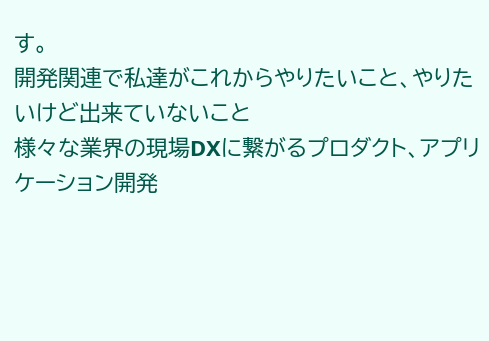す。
開発関連で私達がこれからやりたいこと、やりたいけど出来ていないこと
様々な業界の現場DXに繋がるプロダクト、アプリケーション開発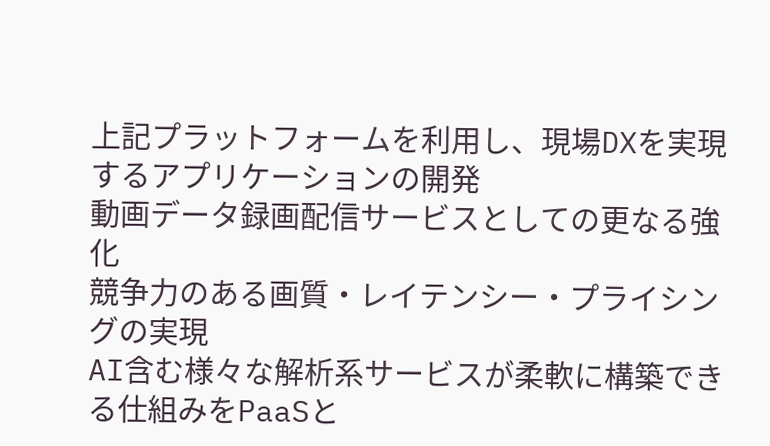上記プラットフォームを利用し、現場DXを実現するアプリケーションの開発
動画データ録画配信サービスとしての更なる強化
競争力のある画質・レイテンシー・プライシングの実現
AI含む様々な解析系サービスが柔軟に構築できる仕組みをPaaSと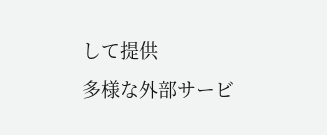して提供
多様な外部サービ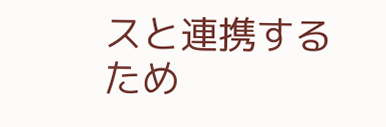スと連携するため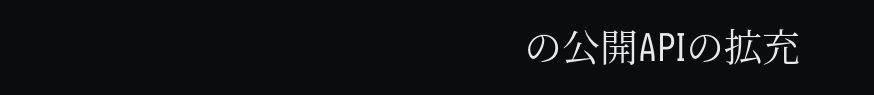の公開APIの拡充